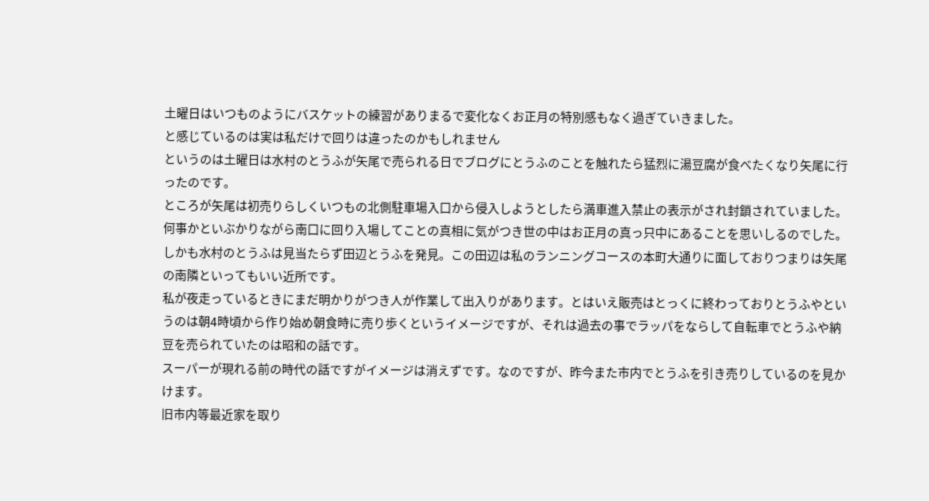土曜日はいつものようにバスケットの練習がありまるで変化なくお正月の特別感もなく過ぎていきました。
と感じているのは実は私だけで回りは違ったのかもしれません
というのは土曜日は水村のとうふが矢尾で売られる日でブログにとうふのことを触れたら猛烈に湯豆腐が食べたくなり矢尾に行ったのです。
ところが矢尾は初売りらしくいつもの北側駐車場入口から侵入しようとしたら満車進入禁止の表示がされ封鎖されていました。
何事かといぶかりながら南口に回り入場してことの真相に気がつき世の中はお正月の真っ只中にあることを思いしるのでした。
しかも水村のとうふは見当たらず田辺とうふを発見。この田辺は私のランニングコースの本町大通りに面しておりつまりは矢尾の南隣といってもいい近所です。
私が夜走っているときにまだ明かりがつき人が作業して出入りがあります。とはいえ販売はとっくに終わっておりとうふやというのは朝4時頃から作り始め朝食時に売り歩くというイメージですが、それは過去の事でラッパをならして自転車でとうふや納豆を売られていたのは昭和の話です。
スーパーが現れる前の時代の話ですがイメージは消えずです。なのですが、昨今また市内でとうふを引き売りしているのを見かけます。
旧市内等最近家を取り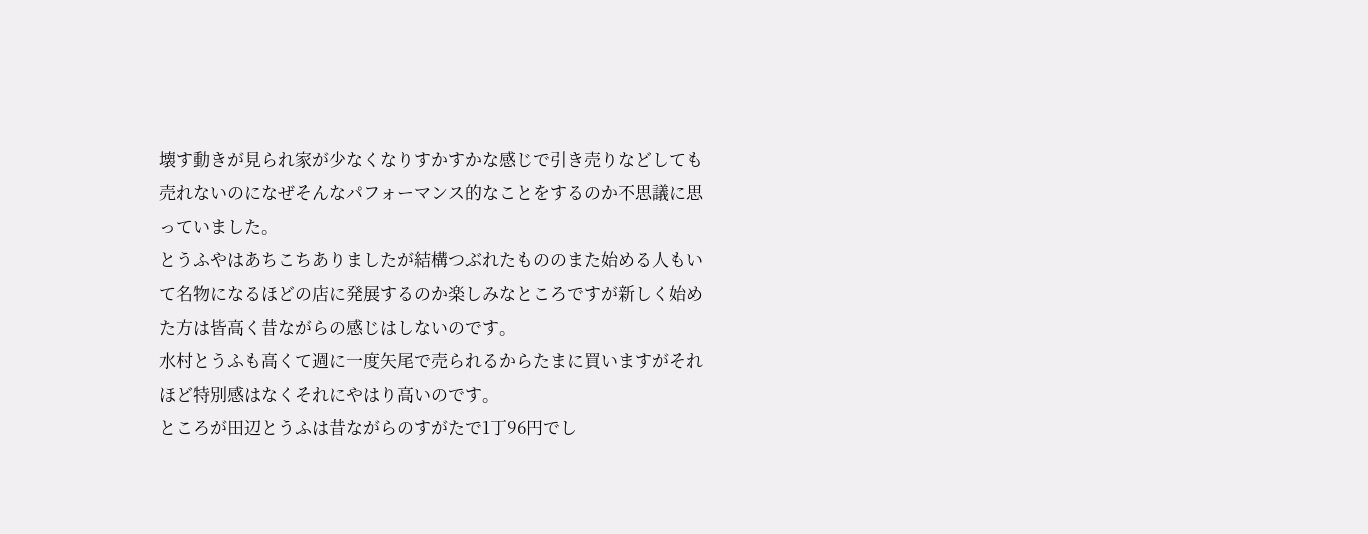壊す動きが見られ家が少なくなりすかすかな感じで引き売りなどしても売れないのになぜそんなパフォーマンス的なことをするのか不思議に思っていました。
とうふやはあちこちありましたが結構つぶれたもののまた始める人もいて名物になるほどの店に発展するのか楽しみなところですが新しく始めた方は皆高く昔ながらの感じはしないのです。
水村とうふも高くて週に一度矢尾で売られるからたまに買いますがそれほど特別感はなくそれにやはり高いのです。
ところが田辺とうふは昔ながらのすがたで1丁96円でし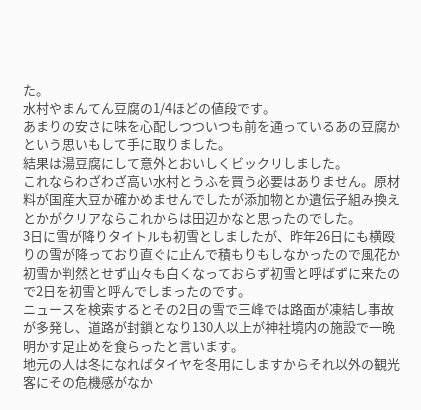た。
水村やまんてん豆腐の1/4ほどの値段です。
あまりの安さに味を心配しつついつも前を通っているあの豆腐かという思いもして手に取りました。
結果は湯豆腐にして意外とおいしくビックリしました。
これならわざわざ高い水村とうふを買う必要はありません。原材料が国産大豆か確かめませんでしたが添加物とか遺伝子組み換えとかがクリアならこれからは田辺かなと思ったのでした。
3日に雪が降りタイトルも初雪としましたが、昨年26日にも横殴りの雪が降っており直ぐに止んで積もりもしなかったので風花か初雪か判然とせず山々も白くなっておらず初雪と呼ばずに来たので2日を初雪と呼んでしまったのです。
ニュースを検索するとその2日の雪で三峰では路面が凍結し事故が多発し、道路が封鎖となり130人以上が神社境内の施設で一晩明かす足止めを食らったと言います。
地元の人は冬になればタイヤを冬用にしますからそれ以外の観光客にその危機感がなか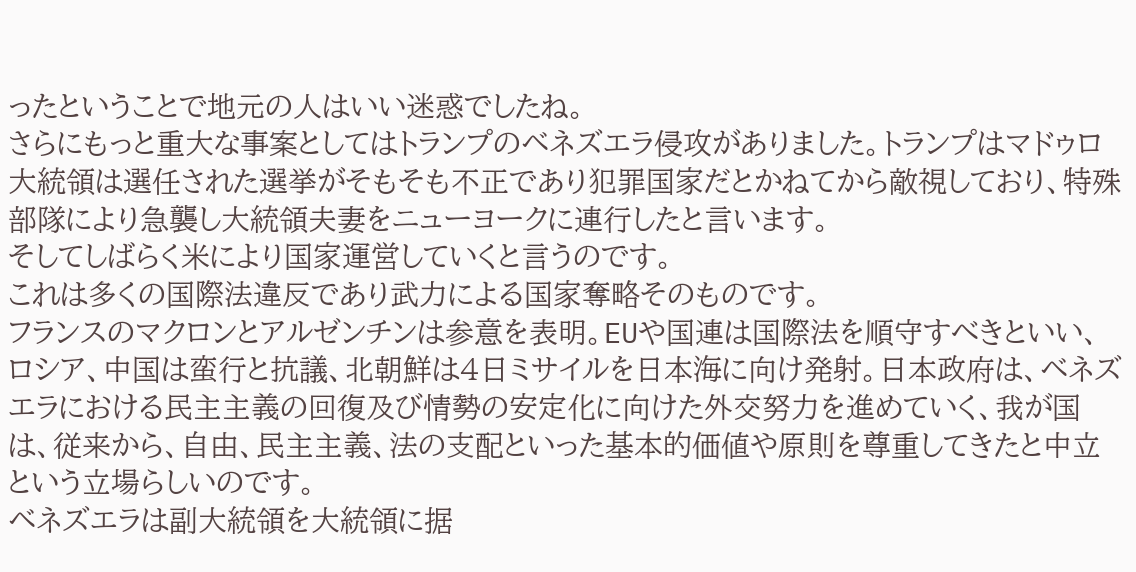ったということで地元の人はいい迷惑でしたね。
さらにもっと重大な事案としてはトランプのベネズエラ侵攻がありました。トランプはマドゥロ大統領は選任された選挙がそもそも不正であり犯罪国家だとかねてから敵視しており、特殊部隊により急襲し大統領夫妻をニューヨークに連行したと言います。
そしてしばらく米により国家運営していくと言うのです。
これは多くの国際法違反であり武力による国家奪略そのものです。
フランスのマクロンとアルゼンチンは参意を表明。EUや国連は国際法を順守すべきといい、ロシア、中国は蛮行と抗議、北朝鮮は4日ミサイルを日本海に向け発射。日本政府は、ベネズエラにおける民主主義の回復及び情勢の安定化に向けた外交努力を進めていく、我が国は、従来から、自由、民主主義、法の支配といった基本的価値や原則を尊重してきたと中立という立場らしいのです。
ベネズエラは副大統領を大統領に据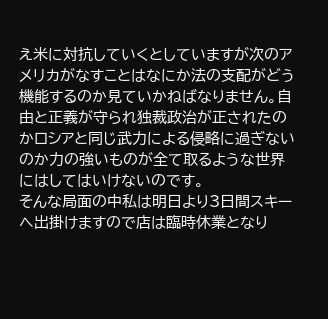え米に対抗していくとしていますが次のアメリカがなすことはなにか法の支配がどう機能するのか見ていかねばなりません。自由と正義が守られ独裁政治が正されたのかロシアと同じ武力による侵略に過ぎないのか力の強いものが全て取るような世界にはしてはいけないのです。
そんな局面の中私は明日より3日間スキーへ出掛けますので店は臨時休業となり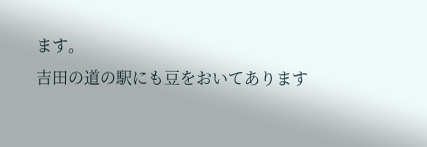ます。
吉田の道の駅にも豆をおいてあります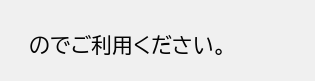のでご利用ください。